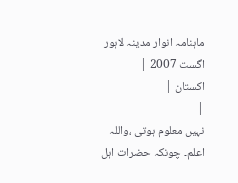ماہنامہ انوار مدینہ لاہور اگست 2007 |
اكستان |
|
نہیں معلوم ہوتی ،واللہ اعلم۔ چونکہ حضرات اہل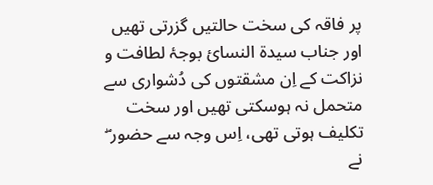پر فاقہ کی سخت حالتیں گزرتی تھیں اور جناب سیدة النسائ بوجۂ لطافت و نزاکت کے اِن مشقتوں کی دُشواری سے متحمل نہ ہوسکتی تھیں اور سخت تکلیف ہوتی تھی، اِس وجہ سے حضور ۖ نے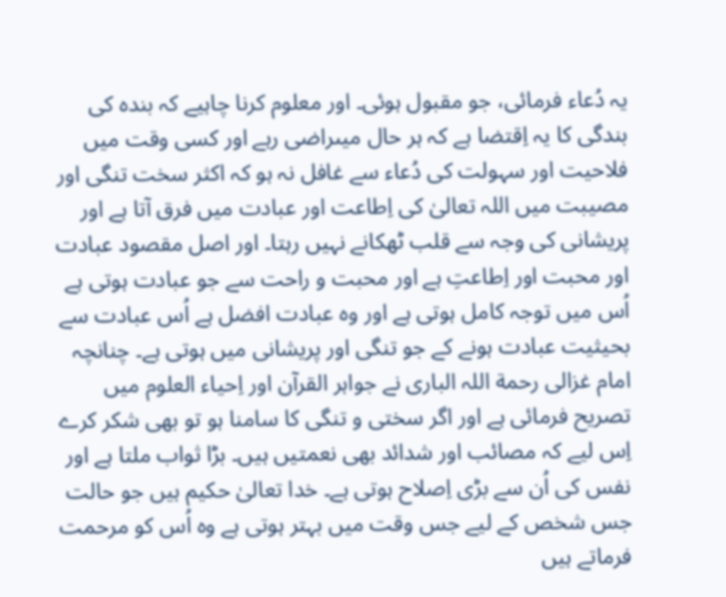یہ دُعاء فرمائی، جو مقبول ہوئی۔ اور معلوم کرنا چاہیے کہ بندہ کی بندگی کا یہ اِقتضا ہے کہ ہر حال میںراضی رہے اور کسی وقت میں فلاحیت اور سہولت کی دُعاء سے غافل نہ ہو کہ اکثر سخت تنگی اور مصیبت میں اللہ تعالیٰ کی اِطاعت اور عبادت میں فرق آتا ہے اور پریشانی کی وجہ سے قلب ٹھکانے نہیں رہتا۔ اور اصل مقصود عبادت اور محبت اور اِطاعتِ ہے اور محبت و راحت سے جو عبادت ہوتی ہے اُس میں توجہ کامل ہوتی ہے اور وہ عبادت افضل ہے اُس عبادت سے بحیثیت عبادت ہونے کے جو تنگی اور پریشانی میں ہوتی ہے۔ چنانچہ امام غزالی رحمة اللہ الباری نے جواہر القرآن اور اِحیاء العلوم میں تصریح فرمائی ہے اور اگر سختی و تنگی کا سامنا ہو تو بھی شکر کرے اِس لیے کہ مصائب اور شدائد بھی نعمتیں ہیں۔ بڑا ثواب ملتا ہے اور نفس کی اُن سے بڑی اِصلاح ہوتی ہے۔ خدا تعالیٰ حکیم ہیں جو حالت جس شخص کے لیے جس وقت میں بہتر ہوتی ہے وہ اُس کو مرحمت فرماتے ہیں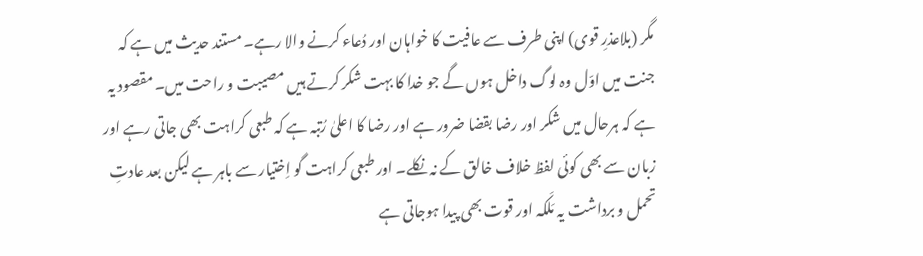مگر (بلاعذرِ قوی) اپنی طرف سے عافیت کا خواہان اور دُعاء کرنے والا رہے۔ مستند حدیث میں ہے کہ جنت میں اوّل وہ لوگ داخل ہوں گے جو خدا کا بہت شکر کرتے ہیں مصیبت و راحت میں۔ مقصود یہ ہے کہ ہرحال میں شکر اور رضا بقضا ضرور ہے اور رضا کا اعلیٰ رُتبہ ہے کہ طبعی کراہت بھی جاتی رہے اور زبان سے بھی کوئی لفظ خلاف خالق کے نہ نکلے۔ اور طبعی کراہت گو اِختیار سے باہر ہے لیکن بعد عادتِ تحمل و برداشت یہ مَلَکہ اور قوت بھی پیدا ہوجاتی ہے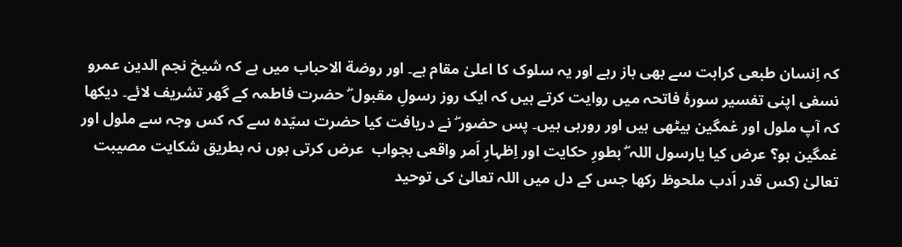کہ اِنسان طبعی کراہت سے بھی باز رہے اور یہ سلوک کا اعلیٰ مقام ہے۔ اور روضة الاحباب میں ہے کہ شیخ نجم الدین عمرو نسفی اپنی تفسیر سورۂ فاتحہ میں روایت کرتے ہیں کہ ایک روز رسولِ مقبول ۖ حضرت فاطمہ کے گھر تشریف لائے۔ دیکھا کہ آپ ملول اور غمگین بیٹھی ہیں اور رورہی ہیں۔ پس حضور ۖ نے دریافت کیا حضرت سیّدہ سے کہ کس وجہ سے ملول اور غمگین ہو؟ عرض کیا یارسول اللہ ۖ بطورِ حکایت اور اِظہارِ اَمر واقعی بجواب  عرض کرتی ہوں نہ بطریق شکایت مصیبت تعالیٰ (کس قدر اَدب ملحوظ رکھا جس کے دل میں اللہ تعالیٰ کی توحید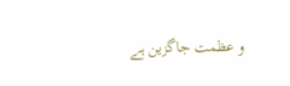و عظمت جاگزین ہے